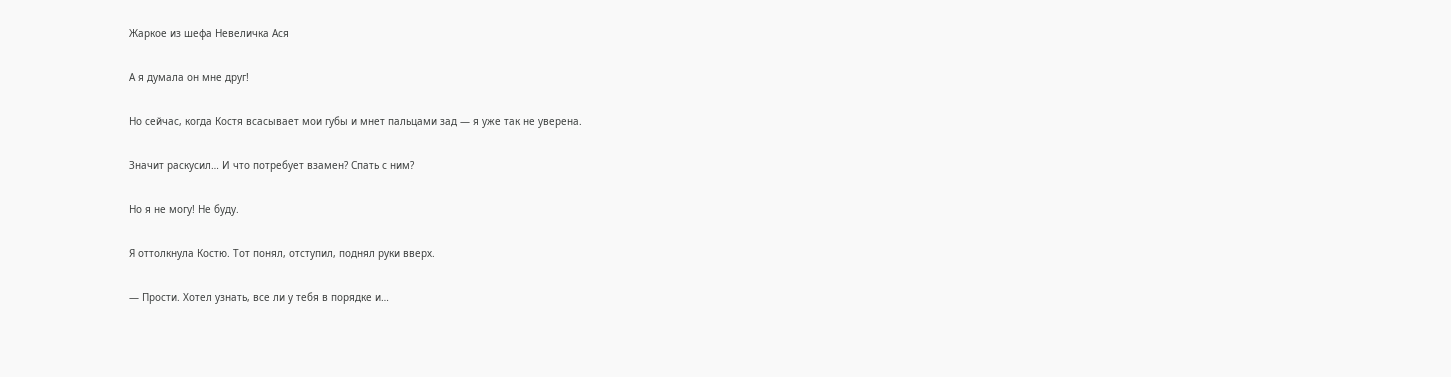Жаркое из шефа Невеличка Ася

А я думала он мне друг!

Но сейчас, когда Костя всасывает мои губы и мнет пальцами зад — я уже так не уверена.

Значит раскусил… И что потребует взамен? Спать с ним?

Но я не могу! Не буду.

Я оттолкнула Костю. Тот понял, отступил, поднял руки вверх.

— Прости. Хотел узнать, все ли у тебя в порядке и…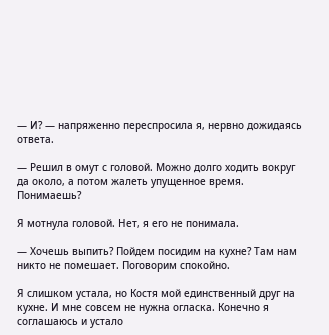— И? — напряженно переспросила я, нервно дожидаясь ответа.

— Решил в омут с головой. Можно долго ходить вокруг да около, а потом жалеть упущенное время. Понимаешь?

Я мотнула головой. Нет, я его не понимала.

— Хочешь выпить? Пойдем посидим на кухне? Там нам никто не помешает. Поговорим спокойно.

Я слишком устала, но Костя мой единственный друг на кухне. И мне совсем не нужна огласка. Конечно я соглашаюсь и устало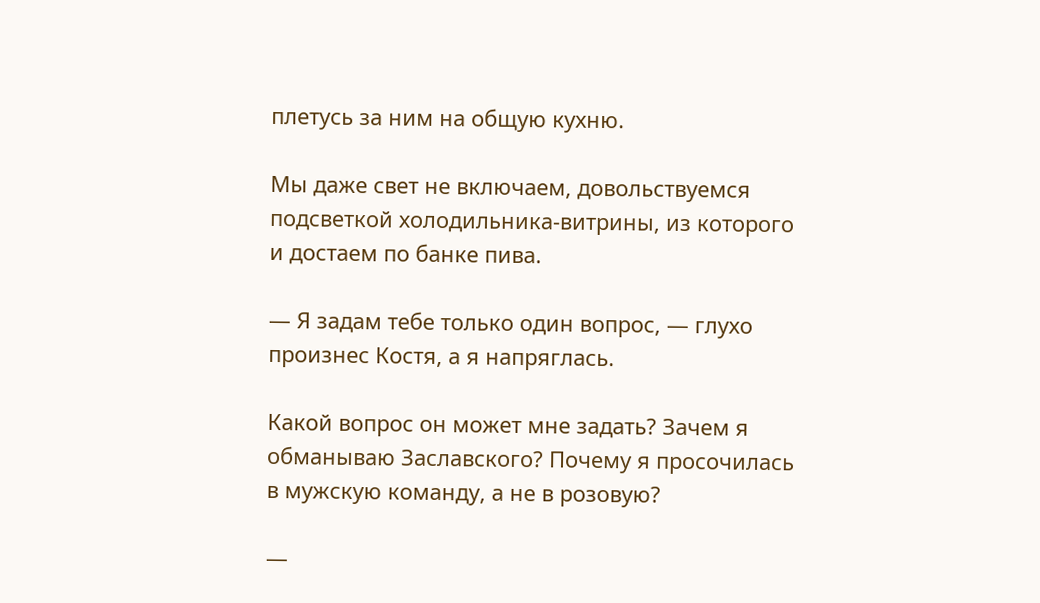плетусь за ним на общую кухню.

Мы даже свет не включаем, довольствуемся подсветкой холодильника-витрины, из которого и достаем по банке пива.

— Я задам тебе только один вопрос, — глухо произнес Костя, а я напряглась.

Какой вопрос он может мне задать? Зачем я обманываю Заславского? Почему я просочилась в мужскую команду, а не в розовую?

—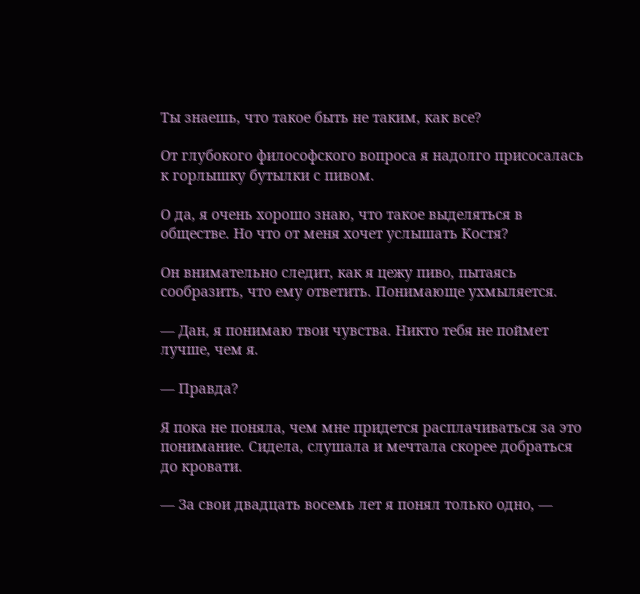Ты знаешь, что такое быть не таким, как все?

От глубокого философского вопроса я надолго присосалась к горлышку бутылки с пивом.

О да, я очень хорошо знаю, что такое выделяться в обществе. Но что от меня хочет услышать Костя?

Он внимательно следит, как я цежу пиво, пытаясь сообразить, что ему ответить. Понимающе ухмыляется.

— Дан, я понимаю твои чувства. Никто тебя не поймет лучше, чем я.

— Правда?

Я пока не поняла, чем мне придется расплачиваться за это понимание. Сидела, слушала и мечтала скорее добраться до кровати.

— За свои двадцать восемь лет я понял только одно, —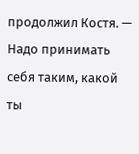продолжил Костя. — Надо принимать себя таким, какой ты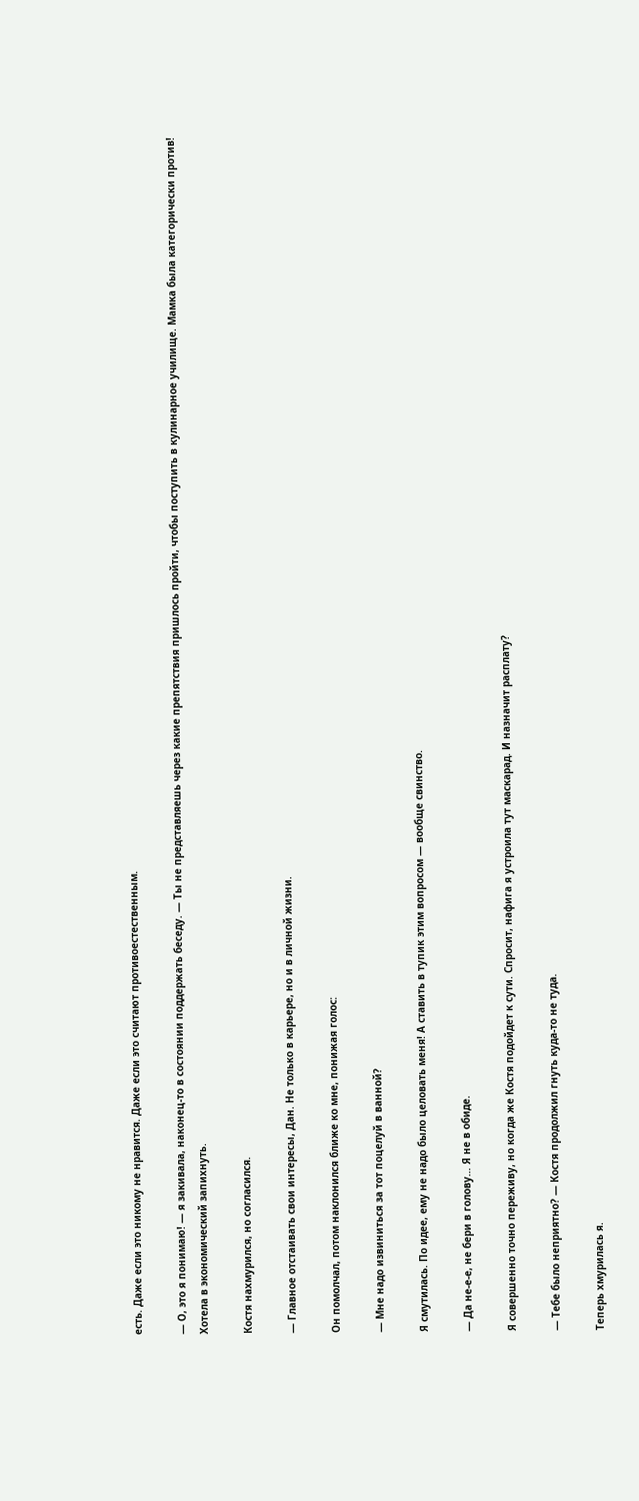есть. Даже если это никому не нравится. Даже если это считают противоестественным.

— О, это я понимаю! — я закивала, наконец-то в состоянии поддержать беседу. — Ты не представляешь через какие препятствия пришлось пройти, чтобы поступить в кулинарное училище. Мамка была категорически против! Хотела в экономический запихнуть.

Костя нахмурился, но согласился.

— Главное отстаивать свои интересы, Дан. Не только в карьере, но и в личной жизни.

Он помолчал, потом наклонился ближе ко мне, понижая голос:

— Мне надо извиниться за тот поцелуй в ванной?

Я смутилась. По идее, ему не надо было целовать меня! А ставить в тупик этим вопросом — вообще свинство.

— Да не-е-е, не бери в голову… Я не в обиде.

Я совершенно точно переживу, но когда же Костя подойдет к сути. Спросит, нафига я устроила тут маскарад. И назначит расплату?

— Тебе было неприятно? — Костя продолжил гнуть куда-то не туда.

Теперь хмурилась я.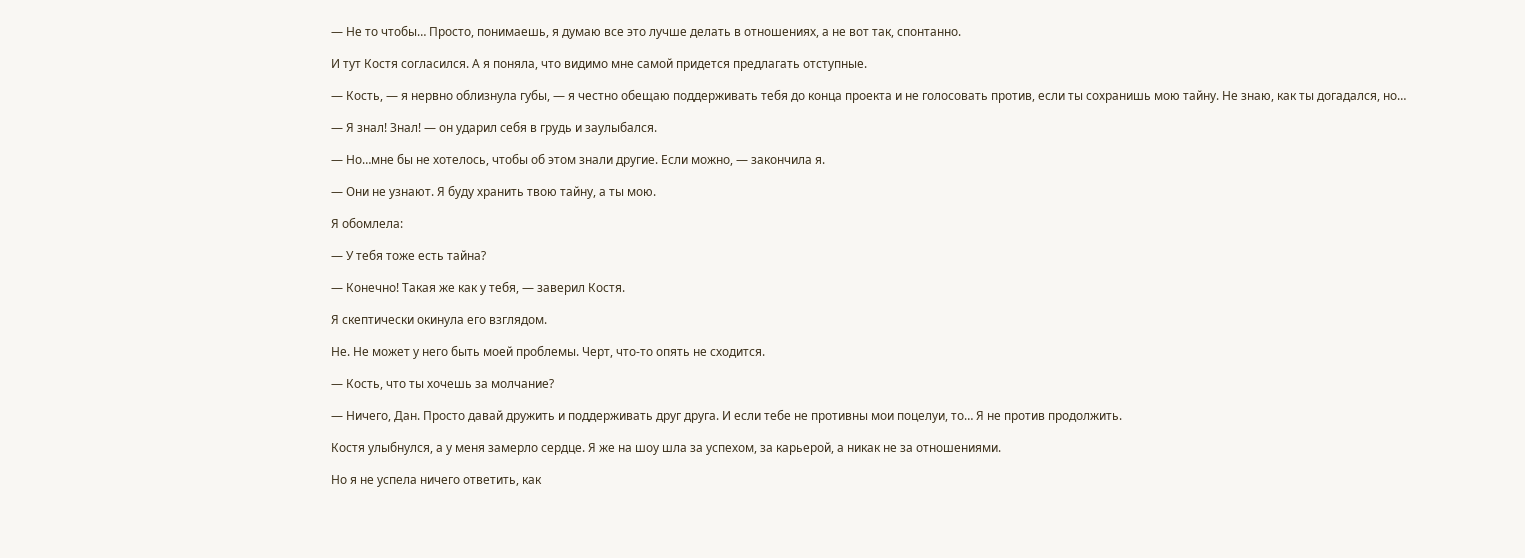— Не то чтобы… Просто, понимаешь, я думаю все это лучше делать в отношениях, а не вот так, спонтанно.

И тут Костя согласился. А я поняла, что видимо мне самой придется предлагать отступные.

— Кость, — я нервно облизнула губы, — я честно обещаю поддерживать тебя до конца проекта и не голосовать против, если ты сохранишь мою тайну. Не знаю, как ты догадался, но…

— Я знал! Знал! — он ударил себя в грудь и заулыбался.

— Но…мне бы не хотелось, чтобы об этом знали другие. Если можно, — закончила я.

— Они не узнают. Я буду хранить твою тайну, а ты мою.

Я обомлела:

— У тебя тоже есть тайна?

— Конечно! Такая же как у тебя, — заверил Костя.

Я скептически окинула его взглядом.

Не. Не может у него быть моей проблемы. Черт, что-то опять не сходится.

— Кость, что ты хочешь за молчание?

— Ничего, Дан. Просто давай дружить и поддерживать друг друга. И если тебе не противны мои поцелуи, то… Я не против продолжить.

Костя улыбнулся, а у меня замерло сердце. Я же на шоу шла за успехом, за карьерой, а никак не за отношениями.

Но я не успела ничего ответить, как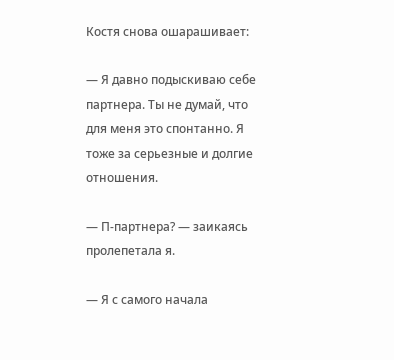Костя снова ошарашивает:

— Я давно подыскиваю себе партнера. Ты не думай, что для меня это спонтанно. Я тоже за серьезные и долгие отношения.

— П-партнера? — заикаясь пролепетала я.

— Я с самого начала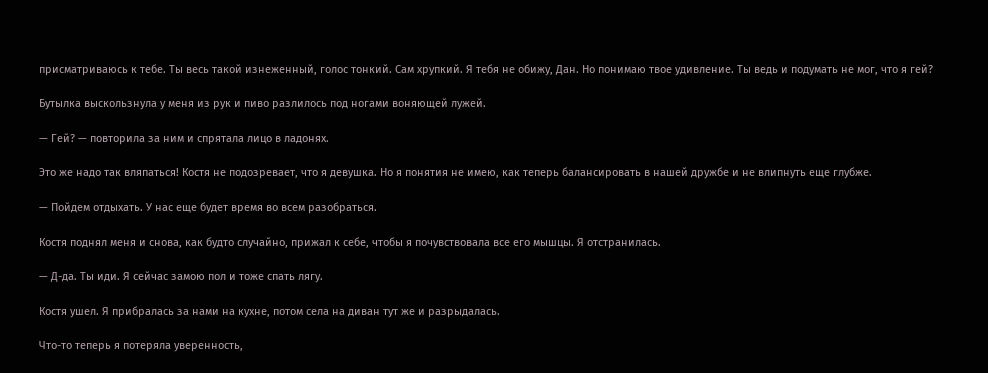присматриваюсь к тебе. Ты весь такой изнеженный, голос тонкий. Сам хрупкий. Я тебя не обижу, Дан. Но понимаю твое удивление. Ты ведь и подумать не мог, что я гей?

Бутылка выскользнула у меня из рук и пиво разлилось под ногами воняющей лужей.

— Гей? — повторила за ним и спрятала лицо в ладонях.

Это же надо так вляпаться! Костя не подозревает, что я девушка. Но я понятия не имею, как теперь балансировать в нашей дружбе и не влипнуть еще глубже.

— Пойдем отдыхать. У нас еще будет время во всем разобраться.

Костя поднял меня и снова, как будто случайно, прижал к себе, чтобы я почувствовала все его мышцы. Я отстранилась.

— Д-да. Ты иди. Я сейчас замою пол и тоже спать лягу.

Костя ушел. Я прибралась за нами на кухне, потом села на диван тут же и разрыдалась.

Что-то теперь я потеряла уверенность,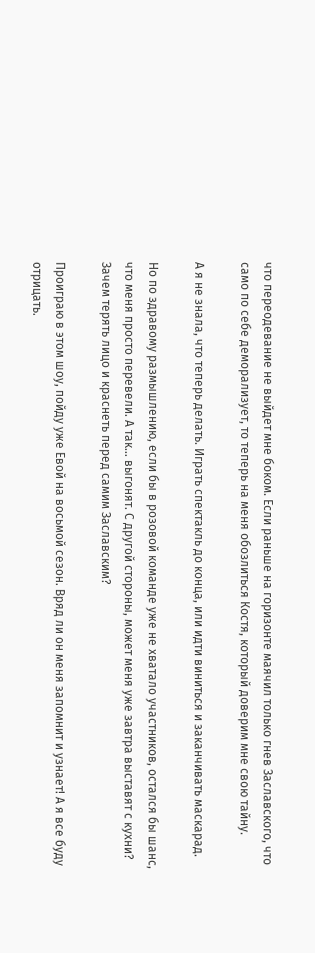что переодевание не выйдет мне боком. Если раньше на горизонте маячил только гнев Заславского, что само по себе деморализует, то теперь на меня обозлиться Костя, который доверим мне свою тайну.

А я не знала, что теперь делать. Играть спектакль до конца, или идти виниться и заканчивать маскарад.

Но по здравому размышлению, если бы в розовой команде уже не хватало участников, остался бы шанс, что меня просто перевели. А так… выгонят. С другой стороны, может меня уже завтра выставят с кухни? Зачем терять лицо и краснеть перед самим Заславским?

Проиграю в этом шоу, пойду уже Евой на восьмой сезон. Вряд ли он меня запомнит и узнает! А я все буду отрицать.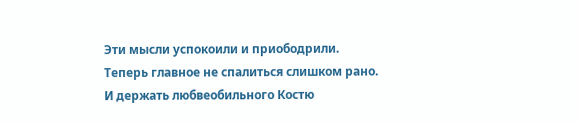Эти мысли успокоили и приободрили. Теперь главное не спалиться слишком рано. И держать любвеобильного Костю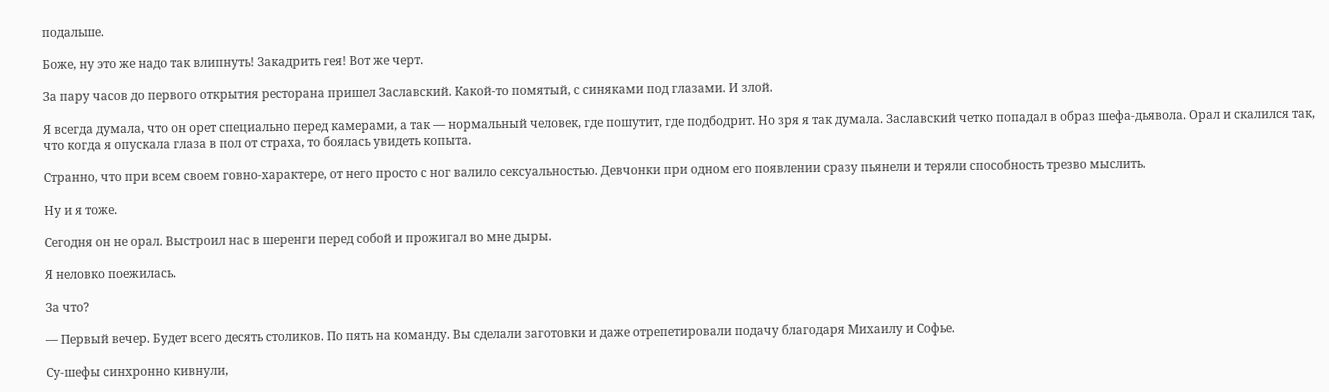подальше.

Боже, ну это же надо так влипнуть! Закадрить гея! Вот же черт.

За пару часов до первого открытия ресторана пришел Заславский. Какой-то помятый, с синяками под глазами. И злой.

Я всегда думала, что он орет специально перед камерами, а так — нормальный человек, где пошутит, где подбодрит. Но зря я так думала. Заславский четко попадал в образ шефа-дьявола. Орал и скалился так, что когда я опускала глаза в пол от страха, то боялась увидеть копыта.

Странно, что при всем своем говно-характере, от него просто с ног валило сексуальностью. Девчонки при одном его появлении сразу пьянели и теряли способность трезво мыслить.

Ну и я тоже.

Сегодня он не орал. Выстроил нас в шеренги перед собой и прожигал во мне дыры.

Я неловко поежилась.

За что?

— Первый вечер. Будет всего десять столиков. По пять на команду. Вы сделали заготовки и даже отрепетировали подачу благодаря Михаилу и Софье.

Су-шефы синхронно кивнули,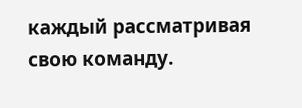каждый рассматривая свою команду.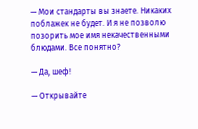— Мои стандарты вы знаете. Никаких поблажек не будет. И я не позволю позорить мое имя некачественными блюдами. Все понятно?

— Да, шеф!

— Открывайте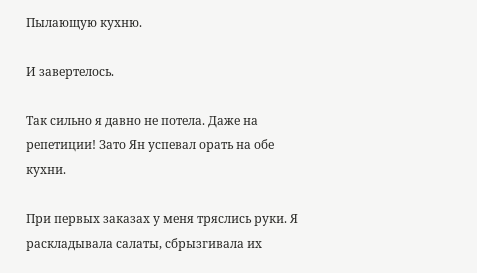Пылающую кухню.

И завертелось.

Так сильно я давно не потела. Даже на репетиции! Зато Ян успевал орать на обе кухни.

При первых заказах у меня тряслись руки. Я раскладывала салаты, сбрызгивала их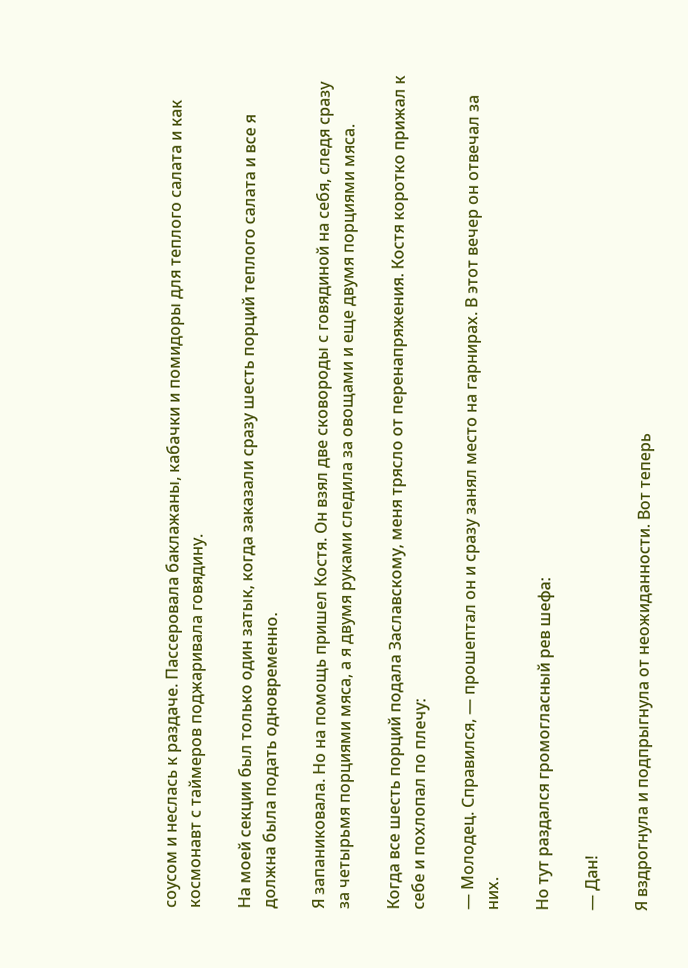соусом и неслась к раздаче. Пассеровала баклажаны, кабачки и помидоры для теплого салата и как космонавт с таймеров поджаривала говядину.

На моей секции был только один затык, когда заказали сразу шесть порций теплого салата и все я должна была подать одновременно.

Я запаниковала. Но на помощь пришел Костя. Он взял две сковороды с говядиной на себя, следя сразу за четырьмя порциями мяса, а я двумя руками следила за овощами и еще двумя порциями мяса.

Когда все шесть порций подала Заславскому, меня трясло от перенапряжения. Костя коротко прижал к себе и похлопал по плечу:

— Молодец. Справился, — прошептал он и сразу занял место на гарнирах. В этот вечер он отвечал за них.

Но тут раздался громогласный рев шефа:

— Дан!

Я вздрогнула и подпрыгнула от неожиданности. Вот теперь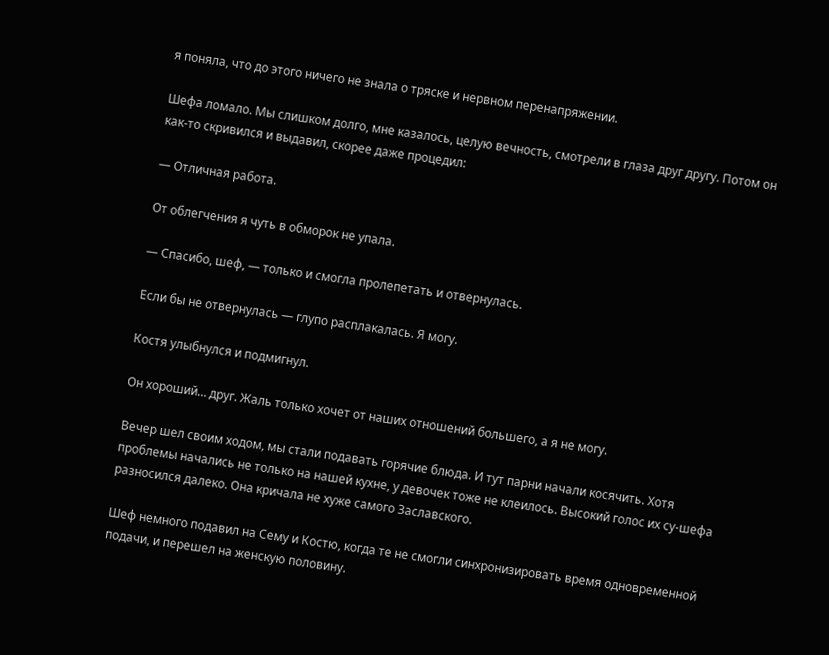я поняла, что до этого ничего не знала о тряске и нервном перенапряжении.

Шефа ломало. Мы слишком долго, мне казалось, целую вечность, смотрели в глаза друг другу. Потом он как-то скривился и выдавил, скорее даже процедил:

— Отличная работа.

От облегчения я чуть в обморок не упала.

— Спасибо, шеф, — только и смогла пролепетать и отвернулась.

Если бы не отвернулась — глупо расплакалась. Я могу.

Костя улыбнулся и подмигнул.

Он хороший… друг. Жаль только хочет от наших отношений большего, а я не могу.

Вечер шел своим ходом, мы стали подавать горячие блюда. И тут парни начали косячить. Хотя проблемы начались не только на нашей кухне, у девочек тоже не клеилось. Высокий голос их су-шефа разносился далеко. Она кричала не хуже самого Заславского.

Шеф немного подавил на Сему и Костю, когда те не смогли синхронизировать время одновременной подачи, и перешел на женскую половину.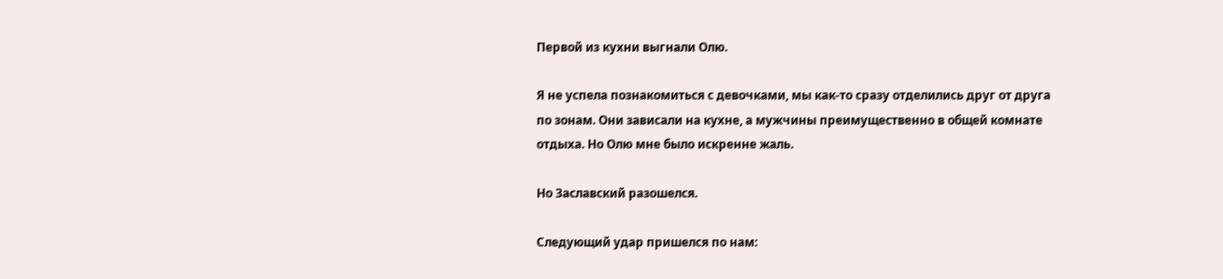Первой из кухни выгнали Олю.

Я не успела познакомиться с девочками, мы как-то сразу отделились друг от друга по зонам. Они зависали на кухне, а мужчины преимущественно в общей комнате отдыха. Но Олю мне было искренне жаль.

Но Заславский разошелся.

Следующий удар пришелся по нам: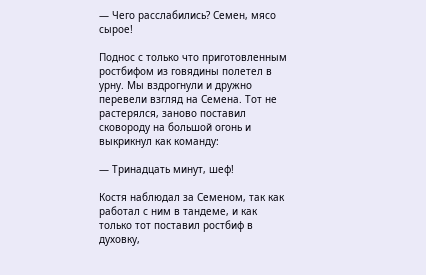— Чего расслабились? Семен, мясо сырое!

Поднос с только что приготовленным ростбифом из говядины полетел в урну. Мы вздрогнули и дружно перевели взгляд на Семена. Тот не растерялся, заново поставил сковороду на большой огонь и выкрикнул как команду:

— Тринадцать минут, шеф!

Костя наблюдал за Семеном, так как работал с ним в тандеме, и как только тот поставил ростбиф в духовку,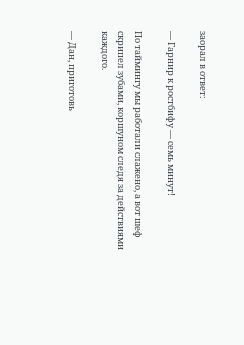заорал в ответ:

— Гарнир к ростбифу — семь минут!

По таймингу мы работали слажено, а вот шеф скрипел зубами, коршуном следя за действиями каждого.

— Дан, приготовь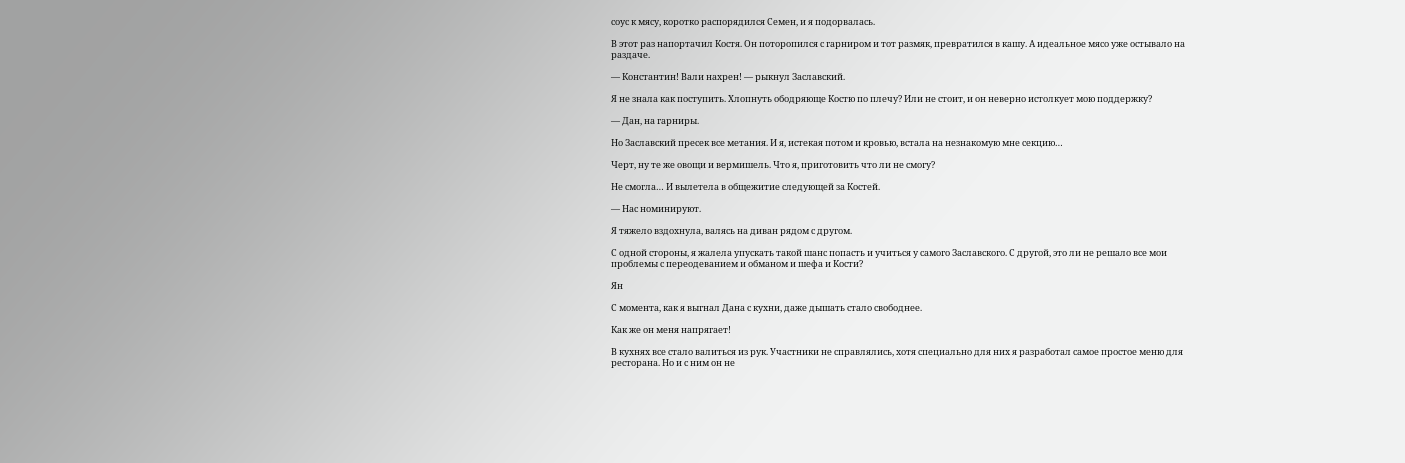соус к мясу, коротко распорядился Семен, и я подорвалась.

В этот раз напортачил Костя. Он поторопился с гарниром и тот размяк, превратился в кашу. А идеальное мясо уже остывало на раздаче.

— Константин! Вали нахрен! — рыкнул Заславский.

Я не знала как поступить. Хлопнуть ободряюще Костю по плечу? Или не стоит, и он неверно истолкует мою поддержку?

— Дан, на гарниры.

Но Заславский пресек все метания. И я, истекая потом и кровью, встала на незнакомую мне секцию…

Черт, ну те же овощи и вермишель. Что я, приготовить что ли не смогу?

Не смогла… И вылетела в общежитие следующей за Костей.

— Нас номинируют.

Я тяжело вздохнула, валясь на диван рядом с другом.

С одной стороны, я жалела упускать такой шанс попасть и учиться у самого Заславского. С другой, это ли не решало все мои проблемы с переодеванием и обманом и шефа и Кости?

Ян

С момента, как я выгнал Дана с кухни, даже дышать стало свободнее.

Как же он меня напрягает!

В кухнях все стало валиться из рук. Участники не справлялись, хотя специально для них я разработал самое простое меню для ресторана. Но и с ним он не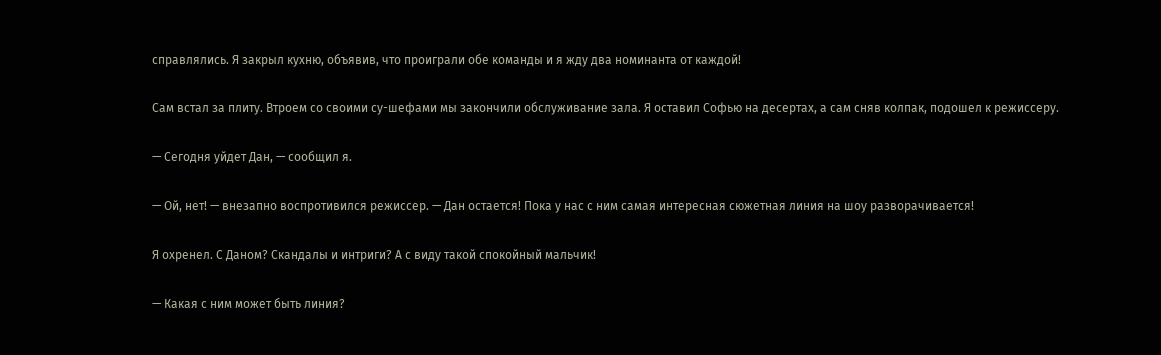справлялись. Я закрыл кухню, объявив, что проиграли обе команды и я жду два номинанта от каждой!

Сам встал за плиту. Втроем со своими су-шефами мы закончили обслуживание зала. Я оставил Софью на десертах, а сам сняв колпак, подошел к режиссеру.

— Сегодня уйдет Дан, — сообщил я.

— Ой, нет! — внезапно воспротивился режиссер. — Дан остается! Пока у нас с ним самая интересная сюжетная линия на шоу разворачивается!

Я охренел. С Даном? Скандалы и интриги? А с виду такой спокойный мальчик!

— Какая с ним может быть линия?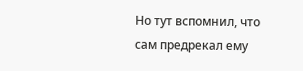Но тут вспомнил, что сам предрекал ему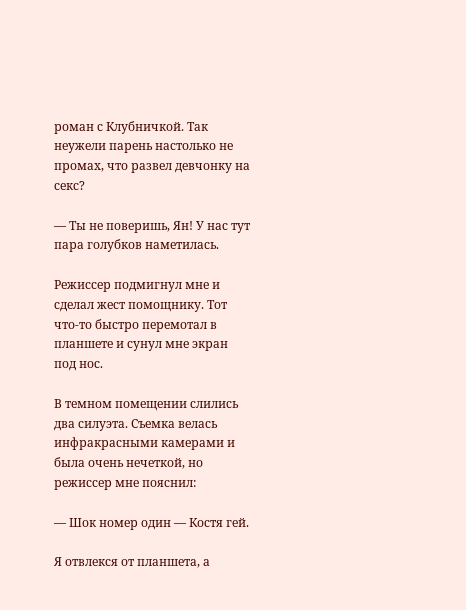роман с Клубничкой. Так неужели парень настолько не промах, что развел девчонку на секс?

— Ты не поверишь, Ян! У нас тут пара голубков наметилась.

Режиссер подмигнул мне и сделал жест помощнику. Тот что-то быстро перемотал в планшете и сунул мне экран под нос.

В темном помещении слились два силуэта. Съемка велась инфракрасными камерами и была очень нечеткой, но режиссер мне пояснил:

— Шок номер один — Костя гей.

Я отвлекся от планшета, а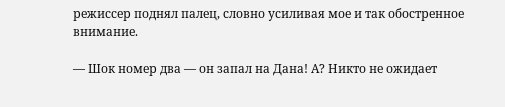режиссер поднял палец, словно усиливая мое и так обостренное внимание.

— Шок номер два — он запал на Дана! А? Никто не ожидает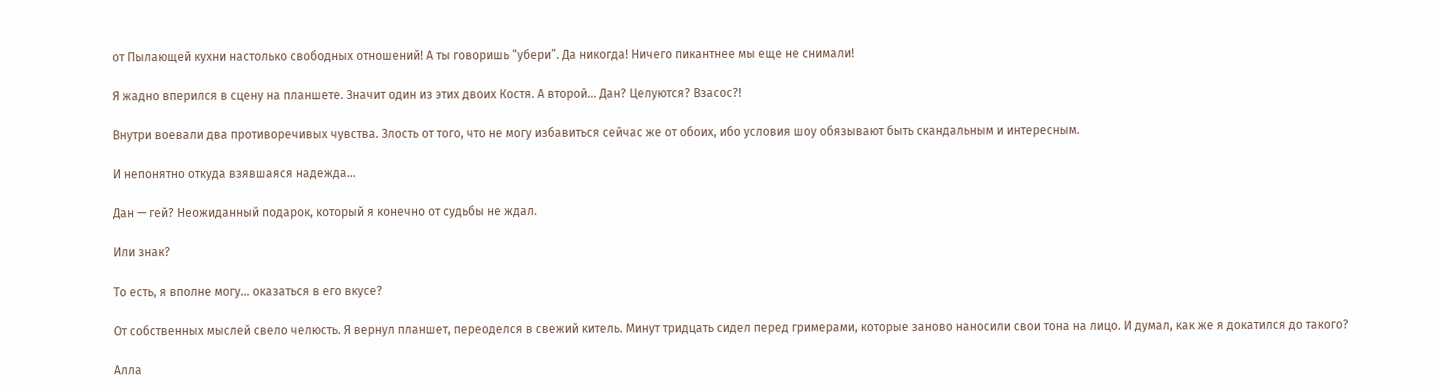от Пылающей кухни настолько свободных отношений! А ты говоришь “убери”. Да никогда! Ничего пикантнее мы еще не снимали!

Я жадно вперился в сцену на планшете. Значит один из этих двоих Костя. А второй… Дан? Целуются? Взасос?!

Внутри воевали два противоречивых чувства. Злость от того, что не могу избавиться сейчас же от обоих, ибо условия шоу обязывают быть скандальным и интересным.

И непонятно откуда взявшаяся надежда…

Дан — гей? Неожиданный подарок, который я конечно от судьбы не ждал.

Или знак?

То есть, я вполне могу… оказаться в его вкусе?

От собственных мыслей свело челюсть. Я вернул планшет, переоделся в свежий китель. Минут тридцать сидел перед гримерами, которые заново наносили свои тона на лицо. И думал, как же я докатился до такого?

Алла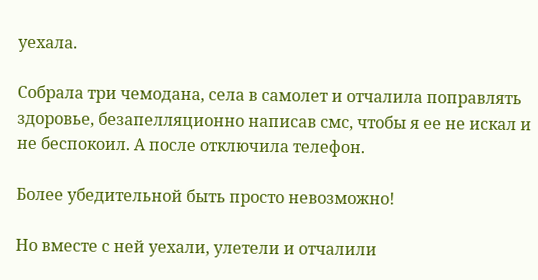уехала.

Собрала три чемодана, села в самолет и отчалила поправлять здоровье, безапелляционно написав смс, чтобы я ее не искал и не беспокоил. А после отключила телефон.

Более убедительной быть просто невозможно!

Но вместе с ней уехали, улетели и отчалили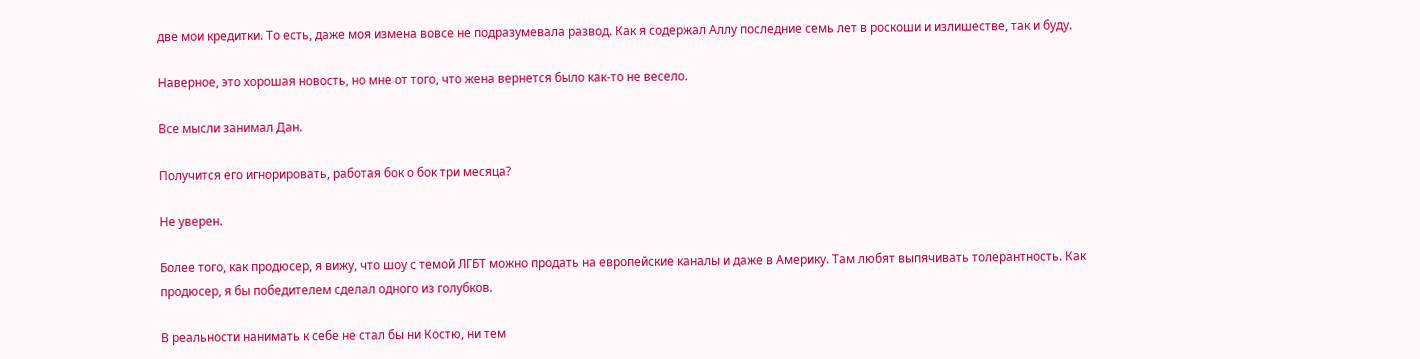две мои кредитки. То есть, даже моя измена вовсе не подразумевала развод. Как я содержал Аллу последние семь лет в роскоши и излишестве, так и буду.

Наверное, это хорошая новость, но мне от того, что жена вернется было как-то не весело.

Все мысли занимал Дан.

Получится его игнорировать, работая бок о бок три месяца?

Не уверен.

Более того, как продюсер, я вижу, что шоу с темой ЛГБТ можно продать на европейские каналы и даже в Америку. Там любят выпячивать толерантность. Как продюсер, я бы победителем сделал одного из голубков.

В реальности нанимать к себе не стал бы ни Костю, ни тем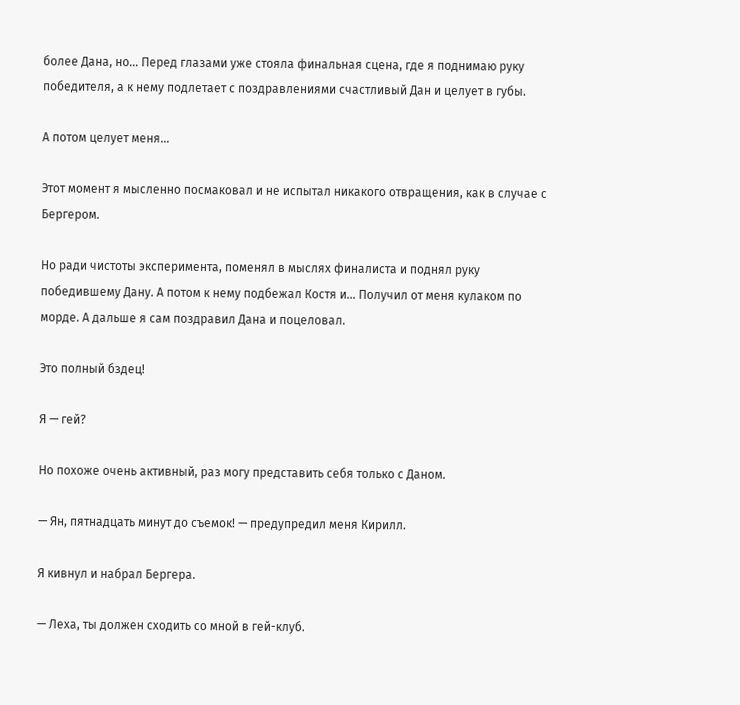более Дана, но… Перед глазами уже стояла финальная сцена, где я поднимаю руку победителя, а к нему подлетает с поздравлениями счастливый Дан и целует в губы.

А потом целует меня…

Этот момент я мысленно посмаковал и не испытал никакого отвращения, как в случае с Бергером.

Но ради чистоты эксперимента, поменял в мыслях финалиста и поднял руку победившему Дану. А потом к нему подбежал Костя и… Получил от меня кулаком по морде. А дальше я сам поздравил Дана и поцеловал.

Это полный бздец!

Я — гей?

Но похоже очень активный, раз могу представить себя только с Даном.

— Ян, пятнадцать минут до съемок! — предупредил меня Кирилл.

Я кивнул и набрал Бергера.

— Леха, ты должен сходить со мной в гей-клуб.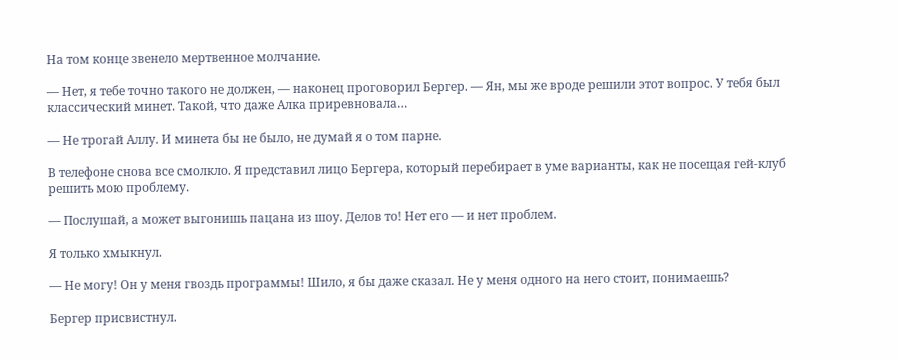На том конце звенело мертвенное молчание.

— Нет, я тебе точно такого не должен, — наконец проговорил Бергер. — Ян, мы же вроде решили этот вопрос. У тебя был классический минет. Такой, что даже Алка приревновала…

— Не трогай Аллу. И минета бы не было, не думай я о том парне.

В телефоне снова все смолкло. Я представил лицо Бергера, который перебирает в уме варианты, как не посещая гей-клуб решить мою проблему.

— Послушай, а может выгонишь пацана из шоу. Делов то! Нет его — и нет проблем.

Я только хмыкнул.

— Не могу! Он у меня гвоздь программы! Шило, я бы даже сказал. Не у меня одного на него стоит, понимаешь?

Бергер присвистнул.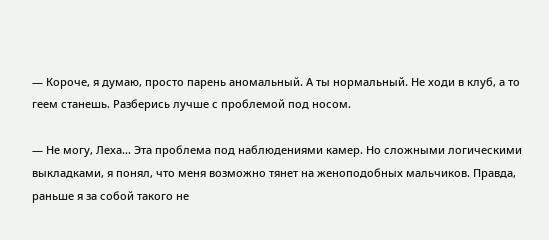— Короче, я думаю, просто парень аномальный. А ты нормальный. Не ходи в клуб, а то геем станешь. Разберись лучше с проблемой под носом.

— Не могу, Леха… Эта проблема под наблюдениями камер. Но сложными логическими выкладками, я понял, что меня возможно тянет на женоподобных мальчиков. Правда, раньше я за собой такого не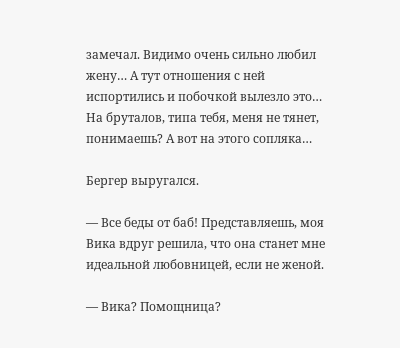замечал. Видимо очень сильно любил жену… А тут отношения с ней испортились и побочкой вылезло это… На бруталов, типа тебя, меня не тянет, понимаешь? А вот на этого сопляка…

Бергер выругался.

— Все беды от баб! Представляешь, моя Вика вдруг решила, что она станет мне идеальной любовницей, если не женой.

— Вика? Помощница?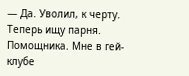— Да. Уволил, к черту. Теперь ищу парня. Помощника. Мне в гей-клубе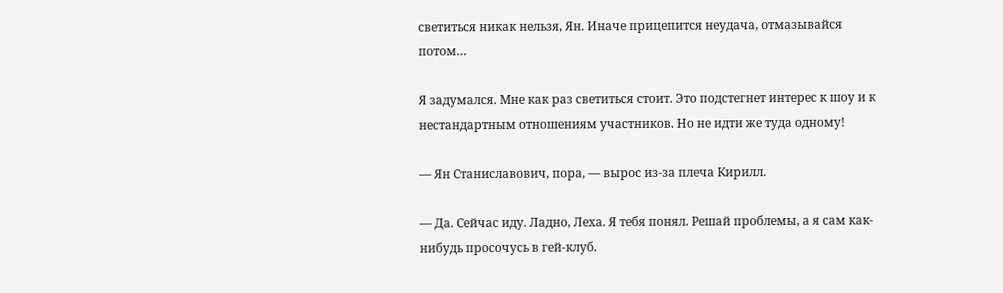светиться никак нельзя, Ян. Иначе прицепится неудача, отмазывайся потом…

Я задумался. Мне как раз светиться стоит. Это подстегнет интерес к шоу и к нестандартным отношениям участников. Но не идти же туда одному!

— Ян Станиславович, пора, — вырос из-за плеча Кирилл.

— Да. Сейчас иду. Ладно, Леха. Я тебя понял. Решай проблемы, а я сам как-нибудь просочусь в гей-клуб.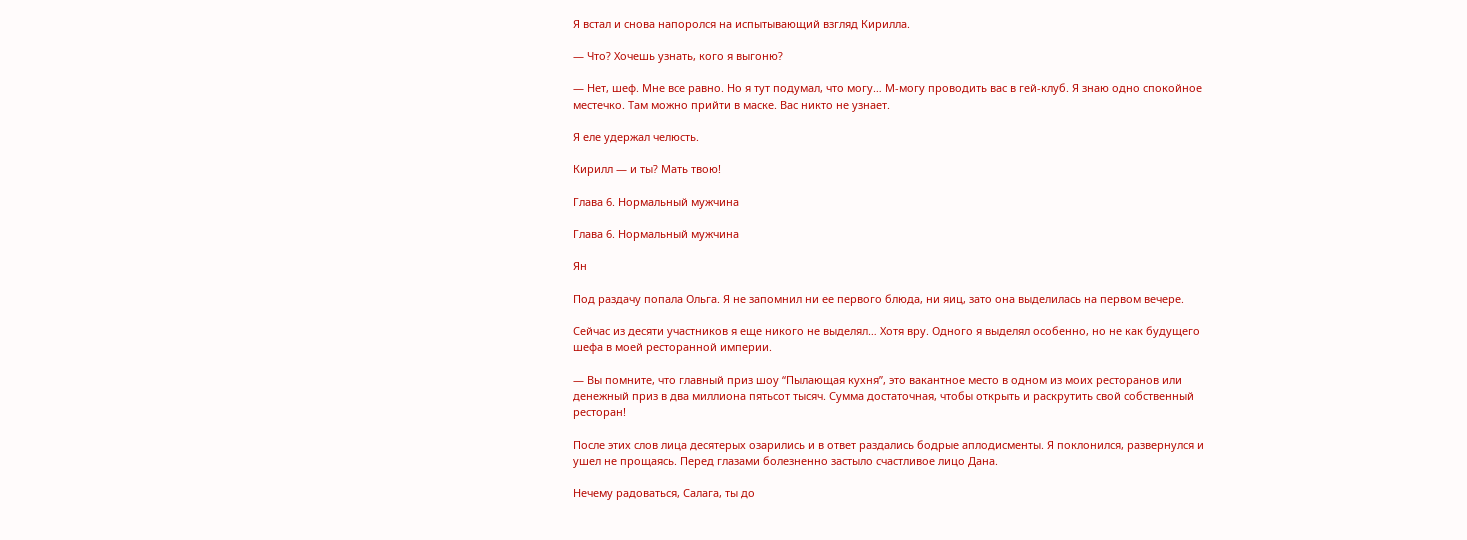Я встал и снова напоролся на испытывающий взгляд Кирилла.

— Что? Хочешь узнать, кого я выгоню?

— Нет, шеф. Мне все равно. Но я тут подумал, что могу… М-могу проводить вас в гей-клуб. Я знаю одно спокойное местечко. Там можно прийти в маске. Вас никто не узнает.

Я еле удержал челюсть.

Кирилл — и ты? Мать твою!

Глава 6. Нормальный мужчина

Глава 6. Нормальный мужчина

Ян

Под раздачу попала Ольга. Я не запомнил ни ее первого блюда, ни яиц, зато она выделилась на первом вечере.

Сейчас из десяти участников я еще никого не выделял… Хотя вру. Одного я выделял особенно, но не как будущего шефа в моей ресторанной империи.

— Вы помните, что главный приз шоу “Пылающая кухня”, это вакантное место в одном из моих ресторанов или денежный приз в два миллиона пятьсот тысяч. Сумма достаточная, чтобы открыть и раскрутить свой собственный ресторан!

После этих слов лица десятерых озарились и в ответ раздались бодрые аплодисменты. Я поклонился, развернулся и ушел не прощаясь. Перед глазами болезненно застыло счастливое лицо Дана.

Нечему радоваться, Салага, ты до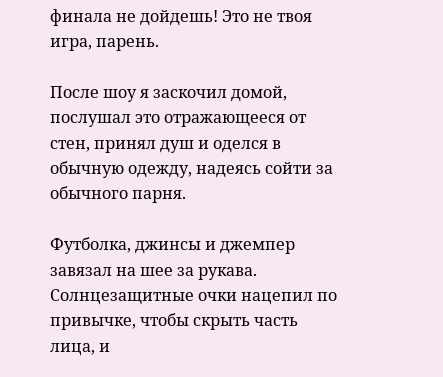финала не дойдешь! Это не твоя игра, парень.

После шоу я заскочил домой, послушал это отражающееся от стен, принял душ и оделся в обычную одежду, надеясь сойти за обычного парня.

Футболка, джинсы и джемпер завязал на шее за рукава. Солнцезащитные очки нацепил по привычке, чтобы скрыть часть лица, и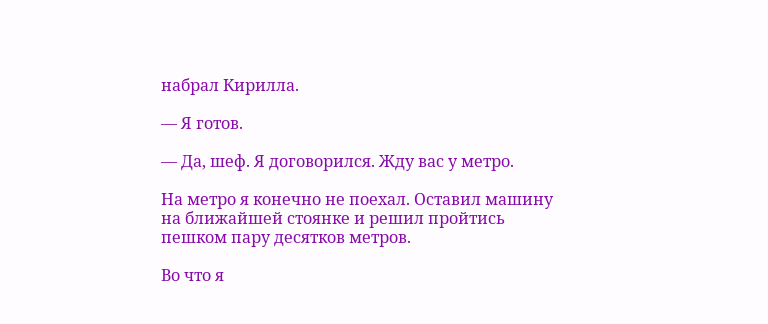набрал Кирилла.

— Я готов.

— Да, шеф. Я договорился. Жду вас у метро.

На метро я конечно не поехал. Оставил машину на ближайшей стоянке и решил пройтись пешком пару десятков метров.

Во что я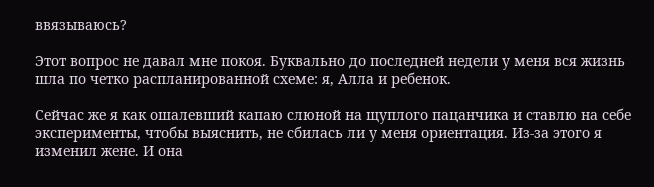ввязываюсь?

Этот вопрос не давал мне покоя. Буквально до последней недели у меня вся жизнь шла по четко распланированной схеме: я, Алла и ребенок.

Сейчас же я как ошалевший капаю слюной на щуплого пацанчика и ставлю на себе эксперименты, чтобы выяснить, не сбилась ли у меня ориентация. Из-за этого я изменил жене. И она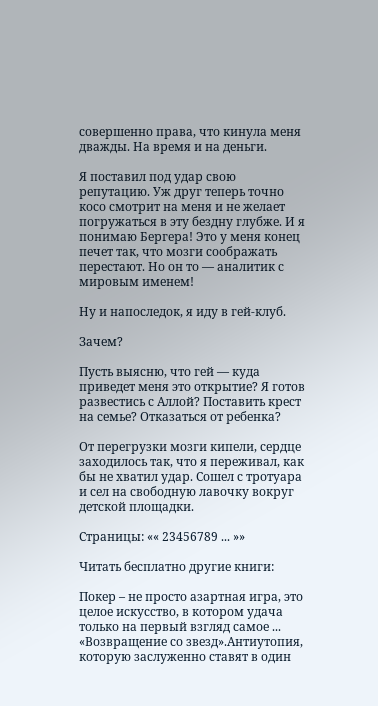совершенно права, что кинула меня дважды. На время и на деньги.

Я поставил под удар свою репутацию. Уж друг теперь точно косо смотрит на меня и не желает погружаться в эту бездну глубже. И я понимаю Бергера! Это у меня конец печет так, что мозги соображать перестают. Но он то — аналитик с мировым именем!

Ну и напоследок, я иду в гей-клуб.

Зачем?

Пусть выясню, что гей — куда приведет меня это открытие? Я готов развестись с Аллой? Поставить крест на семье? Отказаться от ребенка?

От перегрузки мозги кипели, сердце заходилось так, что я переживал, как бы не хватил удар. Сошел с тротуара и сел на свободную лавочку вокруг детской площадки.

Страницы: «« 23456789 ... »»

Читать бесплатно другие книги:

Покер – не просто азартная игра, это целое искусство, в котором удача только на первый взгляд самое ...
«Возвращение со звезд».Антиутопия, которую заслуженно ставят в один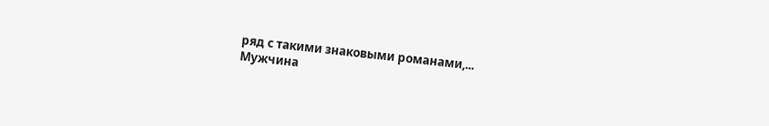ряд с такими знаковыми романами,...
Мужчина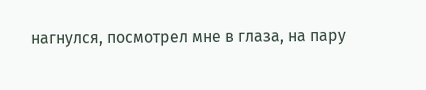нагнулся, посмотрел мне в глаза, на пару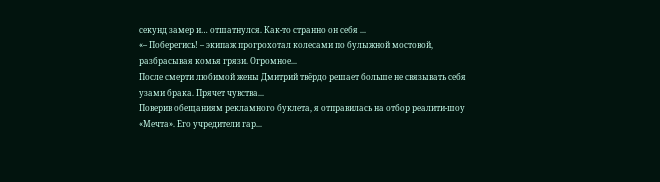секунд замер и… отшатнулся. Как-то странно он себя ...
«– Поберегись! – экипаж прогрохотал колесами по булыжной мостовой, разбрасывая комья грязи. Огромное...
После смерти любимой жены Дмитрий твёрдо решает больше не связывать себя узами брака. Прячет чувства...
Поверив обещаниям рекламного буклета, я отправилась на отбор реалити-шоу «Мечта». Его учредители гар...